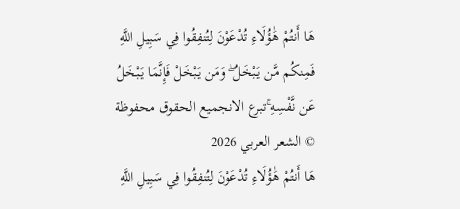هَا أَنتُمْ هَٰؤُلَاءِ تُدْعَوْنَ لِتُنفِقُوا فِي سَبِيلِ اللَّهِ فَمِنكُم مَّن يَبْخَلُ ۖ وَمَن يَبْخَلْ فَإِنَّمَا يَبْخَلُ عَن نَّفْسِهِ ۚتبرع الانجميع الحقوق محفوظة © الشعر العربي 2026
هَا أَنتُمْ هَٰؤُلَاءِ تُدْعَوْنَ لِتُنفِقُوا فِي سَبِيلِ اللَّهِ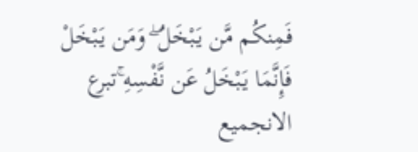فَمِنكُم مَّن يَبْخَلُ ۖ وَمَن يَبْخَلْ فَإِنَّمَا يَبْخَلُ عَن نَّفْسِهِ ۚتبرع الانجميع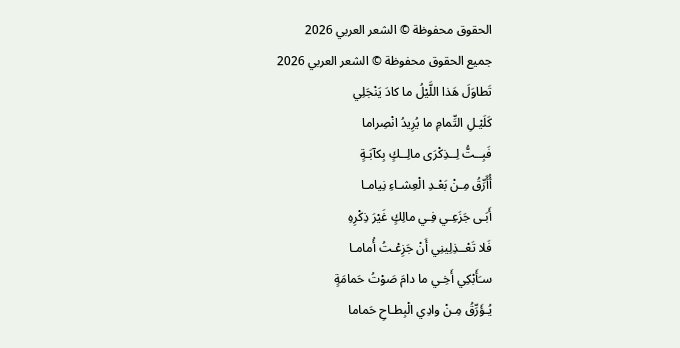الحقوق محفوظة © الشعر العربي 2026
جميع الحقوق محفوظة © الشعر العربي 2026
تَطاوَلَ هَذا اللَّيْلُ ما كادَ يَنْجَلِي
كَلَيْـلِ التِّمامِ ما يُرِيدُ انْصِراما
فَبِــتُّ لِــذِكْرَى مالِــكٍ بِكآبَـةٍ
أُأَرِّقُ مِـنْ بَعْـدِ الْعِشـاءِ نِيامـا
أَبَـى جَزَعِـي فِـي مالِكٍ غَيْرَ ذِكْرِهِ
فَلا تَعْــذِلِينِي أَنْ جَزِعْـتُ أُمامـا
سـَأَبْكِي أَخِـي ما دامَ صَوْتُ حَمامَةٍ
يُـؤَرِّقُ مِـنْ وادِي الْبِطـاحِ حَماما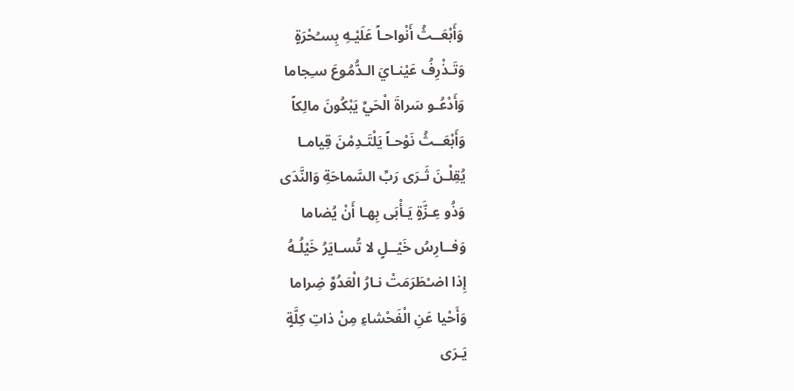وَأَبْعَــثُ أَنْواحـاً عَلَيْـهِ بِسـُحْرَةٍ
وَتَـذْرِفُ عَيْنـايَ الـدُّمُوعَ سـِجاما
وَأَدْعُـو سَراةَ الْحَيِّ يَبْكُونَ مالِكاً
وَأَبْعَــثُ نَوْحـاً يَلْتَـدِمْنَ قِيامـا
يُقِلْـنَ ثَـرَى رَبِّ السَّماحَةِ وَالنَّدَى
وَذُو عِـزَّةٍ يَـأْبَى بِهـا أَنْ يُضاما
وَفــارِسُ خَيْــلٍ لا تُسـايَرُ خَيْلُـهُ
إِذا اضـْطَرَمَتْ نـارُ الْعَدُوِّ ضِراما
وَأَحْيا عَنِ الْفَحْشاءِ مِنْ ذاتِ كِلَّةٍ
يَـرَى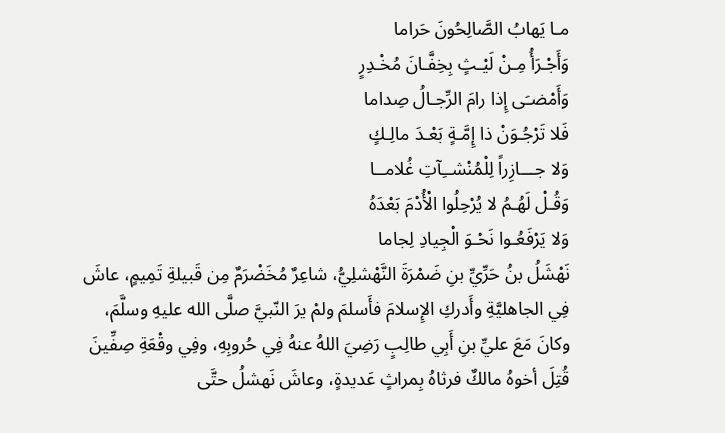مـا يَهابُ الصَّالِحُونَ حَراما
وَأَجْـرَأُ مِـنْ لَيْـثٍ بِخِفَّـانَ مُخْـدِرٍ
وَأَمْضـَى إِذا رامَ الرِّجـالُ صِداما
فَلا تَرْجُـوَنْ ذا إِمَّـةٍ بَعْـدَ مالِـكٍ
وَلا جـــازِراً لِلْمُنْشــِآتِ غُلامــا
وَقُـلْ لَهُـمُ لا يُرْحِلُوا الْأُدْمَ بَعْدَهُ
وَلا يَرْفَعُـوا نَحْـوَ الْجِيادِ لِجاما
نَهْشَلُ بنُ حَرِّيِّ بنِ ضَمْرَةَ النَّهْشلِيُّ، شاعِرٌ مُخَضْرَمٌ مِن قَبيلةِ تَمِيمٍ، عاشَ فِي الجاهليَّةِ وأَدركِ الإِسلامَ فأَسلمَ ولمْ يرَ النّبيَّ صلَّى الله عليهِ وسلَّمَ، وكانَ مَعَ عليِّ بنِ أَبِي طالِبٍ رَضِيَ اللهُ عنهُ فِي حُروبِهِ، وفِي وقْعَةِ صِفِّينَ قُتِلَ أخوهُ مالكٌ فرثاهُ بِمراثٍ عَديدةٍ، وعاشَ نَهشلُ حتَّى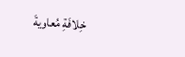خِلافَةِ مُعاويةَ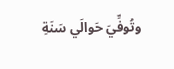وتُوفِّيَ حَوالَي سَنَةِ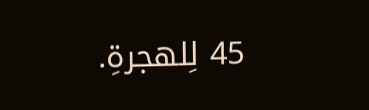45 لِلهجرةِ.